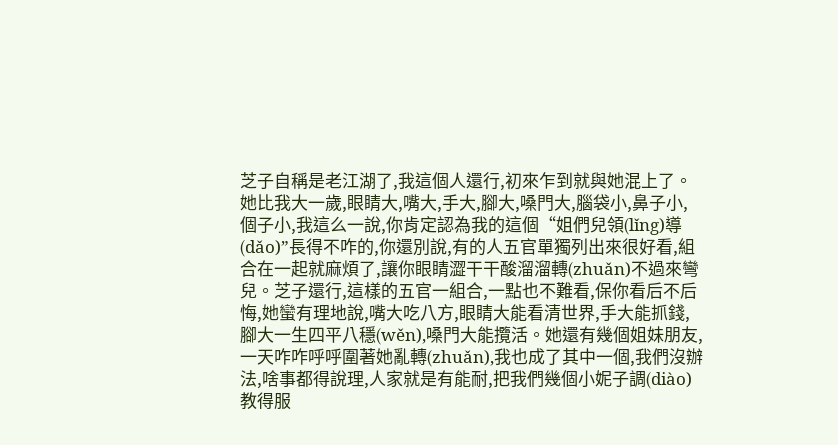芝子自稱是老江湖了,我這個人還行,初來乍到就與她混上了。
她比我大一歲,眼睛大,嘴大,手大,腳大,嗓門大,腦袋小,鼻子小,個子小,我這么一說,你肯定認為我的這個“姐們兒領(lǐng)導(dǎo)”長得不咋的,你還別說,有的人五官單獨列出來很好看,組合在一起就麻煩了,讓你眼睛澀干干酸溜溜轉(zhuǎn)不過來彎兒。芝子還行,這樣的五官一組合,一點也不難看,保你看后不后悔,她蠻有理地說,嘴大吃八方,眼睛大能看清世界,手大能抓錢,腳大一生四平八穩(wěn),嗓門大能攬活。她還有幾個姐妹朋友,一天咋咋呼呼圍著她亂轉(zhuǎn),我也成了其中一個,我們沒辦法,啥事都得說理,人家就是有能耐,把我們幾個小妮子調(diào)教得服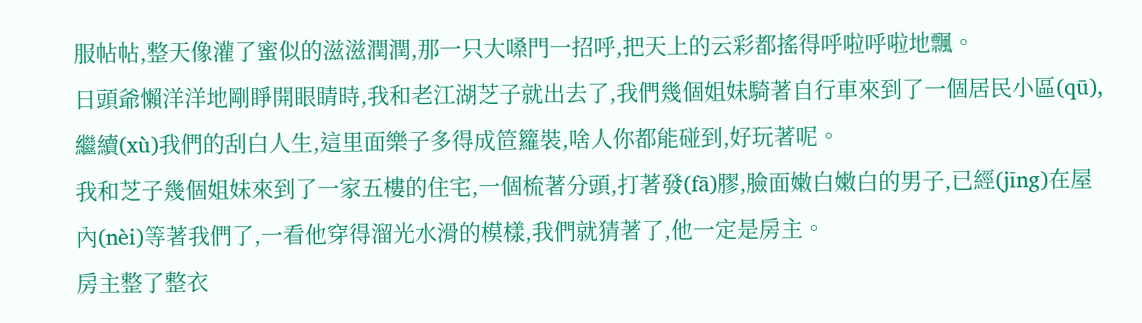服帖帖,整天像灌了蜜似的滋滋潤潤,那一只大嗓門一招呼,把天上的云彩都搖得呼啦呼啦地飄。
日頭爺懶洋洋地剛睜開眼睛時,我和老江湖芝子就出去了,我們幾個姐妹騎著自行車來到了一個居民小區(qū),繼續(xù)我們的刮白人生,這里面樂子多得成笸籮裝,啥人你都能碰到,好玩著呢。
我和芝子幾個姐妹來到了一家五樓的住宅,一個梳著分頭,打著發(fā)膠,臉面嫩白嫩白的男子,已經(jīng)在屋內(nèi)等著我們了,一看他穿得溜光水滑的模樣,我們就猜著了,他一定是房主。
房主整了整衣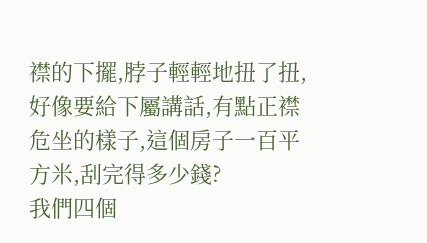襟的下擺,脖子輕輕地扭了扭,好像要給下屬講話,有點正襟危坐的樣子,這個房子一百平方米,刮完得多少錢?
我們四個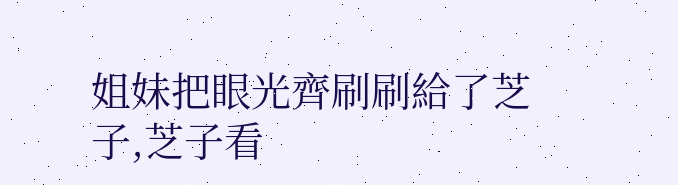姐妹把眼光齊刷刷給了芝子,芝子看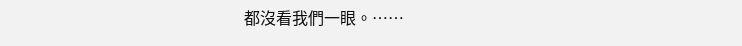都沒看我們一眼。……